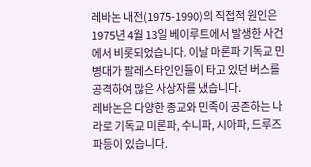레바논 내전(1975-1990)의 직접적 원인은 1975년 4월 13일 베이루트에서 발생한 사건에서 비롯되었습니다. 이날 마론파 기독교 민병대가 팔레스타인인들이 타고 있던 버스를 공격하여 많은 사상자를 냈습니다.
레바논은 다양한 종교와 민족이 공존하는 나라로 기독교 미론파, 수니파, 시아파, 드루즈 파등이 있습니다.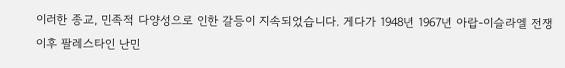이러한 종교, 민족적 다양성으로 인한 갈등이 지속되었습니다. 게다가 1948년 1967년 아랍-이슬라엘 전쟁 이후 팔레스타인 난민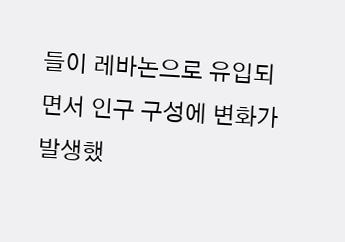들이 레바논으로 유입되면서 인구 구성에 변화가 발생했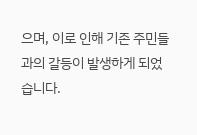으며, 이로 인해 기존 주민들과의 갈등이 발생하게 되었습니다.